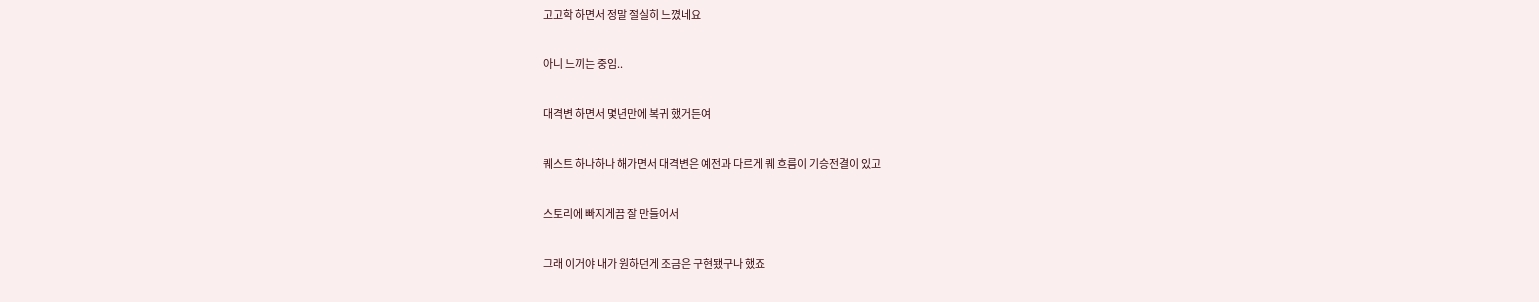고고학 하면서 정말 절실히 느꼈네요

아니 느끼는 중임..

대격변 하면서 몇년만에 복귀 했거든여

퀘스트 하나하나 해가면서 대격변은 예전과 다르게 퀘 흐름이 기승전결이 있고

스토리에 빠지게끔 잘 만들어서

그래 이거야 내가 원하던게 조금은 구현됐구나 했죠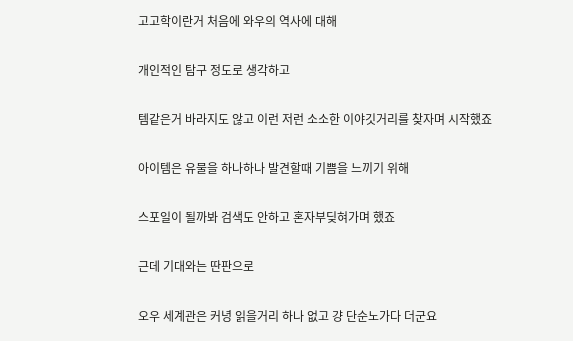고고학이란거 처음에 와우의 역사에 대해

개인적인 탐구 정도로 생각하고

템같은거 바라지도 않고 이런 저런 소소한 이야깃거리를 찾자며 시작했죠

아이템은 유물을 하나하나 발견할때 기쁨을 느끼기 위해

스포일이 될까봐 검색도 안하고 혼자부딪혀가며 했죠

근데 기대와는 딴판으로

오우 세계관은 커녕 읽을거리 하나 없고 걍 단순노가다 더군요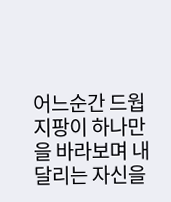어느순간 드웝 지팡이 하나만을 바라보며 내달리는 자신을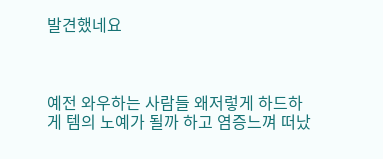발견했네요



예전 와우하는 사람들 왜저렇게 하드하게 템의 노예가 될까 하고 염증느껴 떠났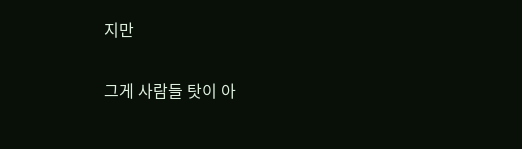지만

그게 사람들 탓이 아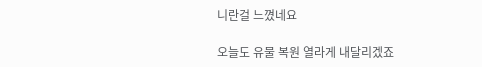니란걸 느꼈네요

오늘도 유물 복원 열라게 내달리겠죠